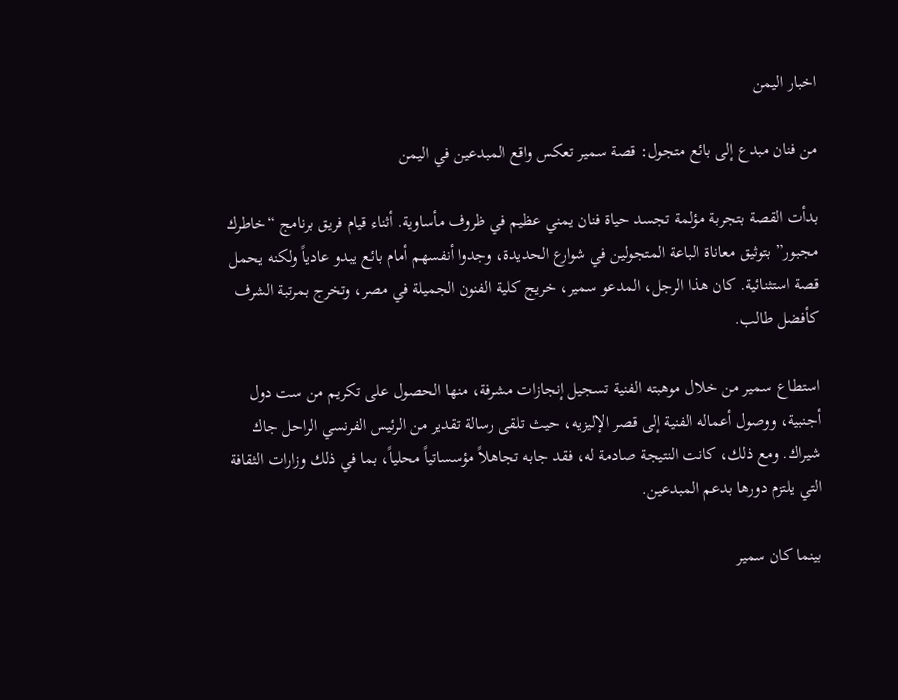اخبار اليمن

من فنان مبدع إلى بائع متجول: قصة سمير تعكس واقع المبدعين في اليمن

بدأت القصة بتجربة مؤلمة تجسد حياة فنان يمني عظيم في ظروف مأساوية. أثناء قيام فريق برنامج “خاطرك مجبور” بتوثيق معاناة الباعة المتجولين في شوارع الحديدة، وجدوا أنفسهم أمام بائع يبدو عادياً ولكنه يحمل قصة استثنائية. كان هذا الرجل، المدعو سمير، خريج كلية الفنون الجميلة في مصر، وتخرج بمرتبة الشرف كأفضل طالب.

استطاع سمير من خلال موهبته الفنية تسجيل إنجازات مشرفة، منها الحصول على تكريم من ست دول أجنبية، ووصول أعماله الفنية إلى قصر الإليزيه، حيث تلقى رسالة تقدير من الرئيس الفرنسي الراحل جاك شيراك. ومع ذلك، كانت النتيجة صادمة له، فقد جابه تجاهلاً مؤسساتياً محلياً، بما في ذلك وزارات الثقافة التي يلتزم دورها بدعم المبدعين.

بينما كان سمير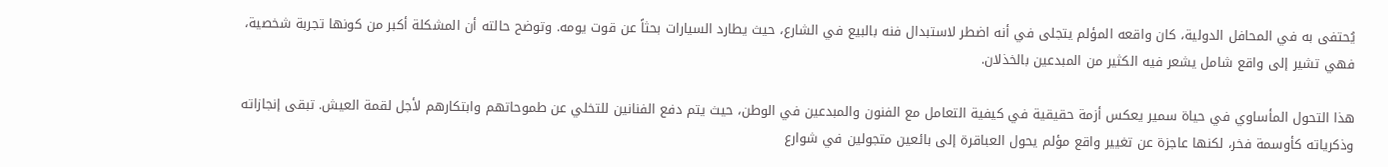يُحتفى به في المحافل الدولية، كان واقعه المؤلم يتجلى في أنه اضطر لاستبدال فنه بالبيع في الشارع، حيث يطارد السيارات بحثاً عن قوت يومه. وتوضح حالته أن المشكلة أكبر من كونها تجربة شخصية، فهي تشير إلى واقع شامل يشعر فيه الكثير من المبدعين بالخذلان.

هذا التحول المأساوي في حياة سمير يعكس أزمة حقيقية في كيفية التعامل مع الفنون والمبدعين في الوطن، حيث يتم دفع الفنانين للتخلي عن طموحاتهم وابتكارهم لأجل لقمة العيش. تبقى إنجازاته وذكرياته كأوسمة فخر، لكنها عاجزة عن تغيير واقع مؤلم يحول العباقرة إلى بائعين متجولين في شوارع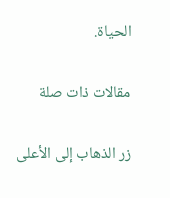الحياة.

مقالات ذات صلة

زر الذهاب إلى الأعلى